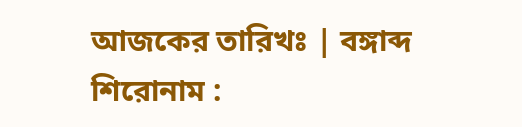আজকের তারিখঃ | বঙ্গাব্দ
শিরোনাম :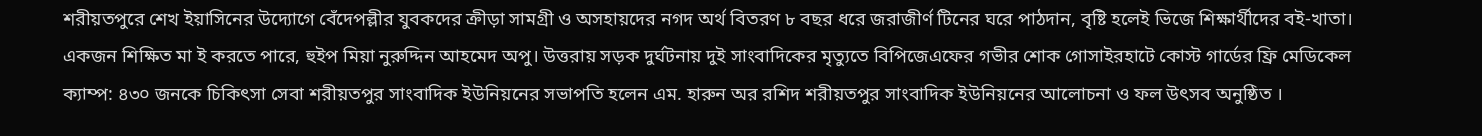শরীয়তপুরে শেখ ইয়াসিনের উদ্যোগে বেঁদেপল্লীর যুবকদের ক্রীড়া সামগ্রী ও অসহায়দের নগদ অর্থ বিতরণ ৮ বছর ধরে জরাজীর্ণ টিনের ঘরে পাঠদান, বৃষ্টি হলেই ভিজে শিক্ষার্থীদের বই-খাতা। একজন শিক্ষিত মা ই করতে পারে, হুইপ মিয়া নুরুদ্দিন আহমেদ অপু। উত্তরায় সড়ক দুর্ঘটনায় দুই সাংবাদিকের মৃত্যুতে বিপিজেএফের গভীর শোক গোসাইরহাটে কোস্ট গার্ডের ফ্রি মেডিকেল ক্যাম্প: ৪৩০ জনকে চিকিৎসা সেবা শরীয়তপুর সাংবাদিক ইউনিয়নের সভাপতি হলেন এম. হারুন অর রশিদ শরীয়তপুর সাংবাদিক ইউনিয়নের আলোচনা ও ফল উৎসব অনুষ্ঠিত ।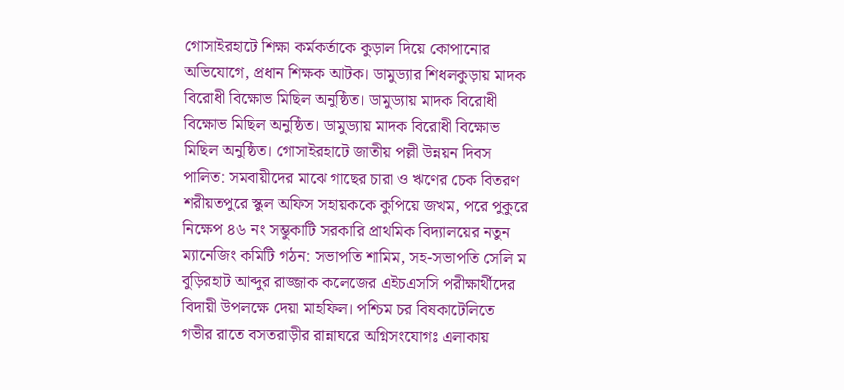গোসাইরহাটে শিক্ষা কর্মকর্তাকে কুড়াল দিয়ে কোপানোর অভিযোগে, প্রধান শিক্ষক আটক। ডামুড্যার শিধলকুড়ায় মাদক বিরোধী বিক্ষোভ মিছিল অনুষ্ঠিত। ডামুড্যায় মাদক বিরোধী বিক্ষোভ মিছিল অনুষ্ঠিত। ডামুড্যায় মাদক বিরোধী বিক্ষোভ মিছিল অনুষ্ঠিত। গোসাইরহাটে জাতীয় পল্লী উন্নয়ন দিবস পালিত: সমবায়ীদের মাঝে গাছের চারা ও ঋণের চেক বিতরণ শরীয়তপুরে স্কুল অফিস সহায়ককে কুপিয়ে জখম, পরে পুকুরে নিক্ষেপ ৪৬ নং সম্ভুকাটি সরকারি প্রাথমিক বিদ্যালয়ের নতুন ম্যানেজিং কমিটি গঠন: সভাপতি শামিম, সহ-সভাপতি সেলি ম বুড়িরহাট আব্দুর রাজ্জাক কলেজের এইচএসসি পরীক্ষার্থীদের বিদায়ী উপলক্ষে দেয়া মাহফিল। পশ্চিম চর বিষকাটেলিতে গভীর রাতে বসতরাড়ীর রান্নাঘরে অগ্নিসংযোগঃ এলাকায়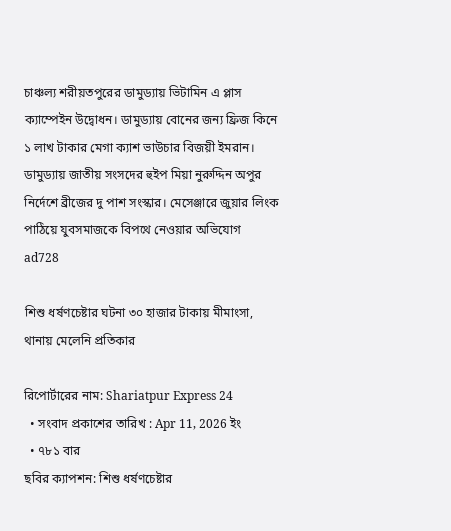চাঞ্চল্য শরীয়তপুরের ডামুড্যায় ভিটামিন এ প্লাস ক্যাম্পেইন উদ্বোধন। ডামুড্যায় বোনের জন্য ফ্রিজ কিনে ১ লাখ টাকার মেগা ক্যাশ ভাউচার বিজয়ী ইমরান। ডামুড্যায় জাতীয় সংসদের হুইপ মিয়া নুরুদ্দিন অপুর নির্দেশে ব্রীজের দু পাশ সংস্কার। মেসেঞ্জারে জুয়ার লিংক পাঠিয়ে যুবসমাজকে বিপথে নেওয়ার অভিযোগ
ad728

শিশু ধর্ষণচেষ্টার ঘটনা ৩০ হাজার টাকায় মীমাংসা, থানায় মেলেনি প্রতিকার

রিপোর্টারের নাম: Shariatpur Express 24
  • সংবাদ প্রকাশের তারিখ : Apr 11, 2026 ইং
  • ৭৮১ বার
ছবির ক্যাপশন: শিশু ধর্ষণচেষ্টার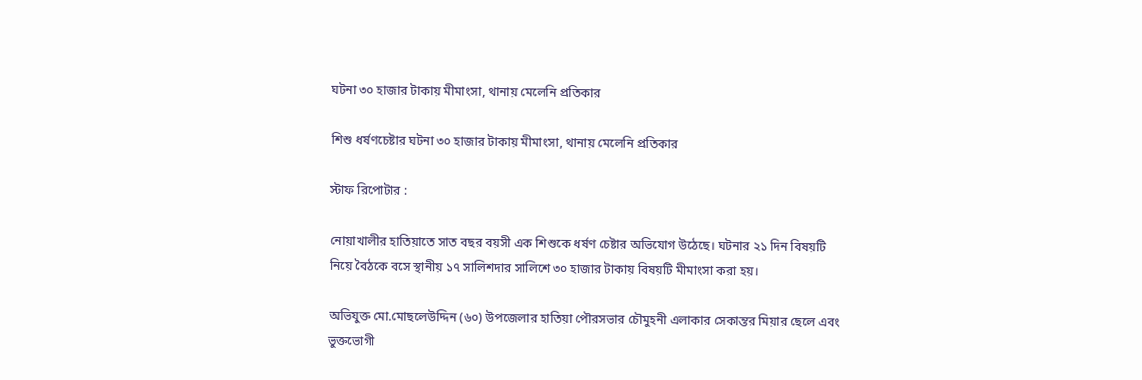ঘটনা ৩০ হাজার টাকায় মীমাংসা, থানায় মেলেনি প্রতিকার

শিশু ধর্ষণচেষ্টার ঘটনা ৩০ হাজার টাকায় মীমাংসা, থানায় মেলেনি প্রতিকার

স্টাফ রিপোটার :

নোয়াখালীর হাতিয়াতে সাত বছর বয়সী এক শিশুকে ধর্ষণ চেষ্টার অভিযোগ উঠেছে। ঘটনার ২১ দিন বিষয়টি নিয়ে বৈঠকে বসে স্থানীয় ১৭ সালিশদার সালিশে ৩০ হাজার টাকায় বিষয়টি মীমাংসা করা হয়।

অভিযুক্ত মো.মোছলেউদ্দিন (৬০) উপজেলার হাতিয়া পৌরসভার চৌমুহনী এলাকার সেকান্তর মিয়ার ছেলে এবং ভুক্তভোগী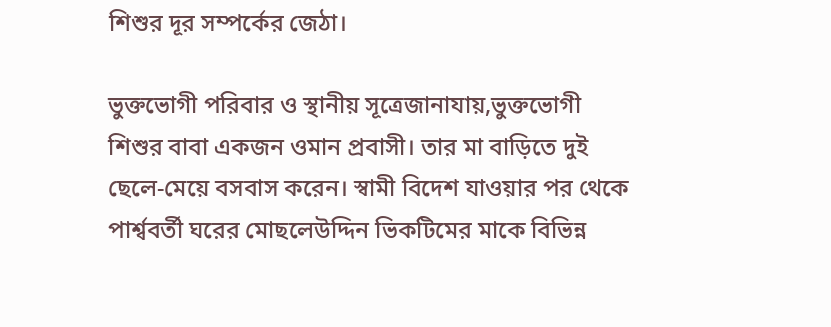শিশুর দূর সম্পর্কের জেঠা।

ভুক্তভোগী পরিবার ও স্থানীয় সূত্রেজানাযায়,ভুক্তভোগী শিশুর বাবা একজন ওমান প্রবাসী। তার মা বাড়িতে দুই ছেলে-মেয়ে বসবাস করেন। স্বামী বিদেশ যাওয়ার পর থেকে পার্শ্ববর্তী ঘরের মোছলেউদ্দিন ভিকটিমের মাকে বিভিন্ন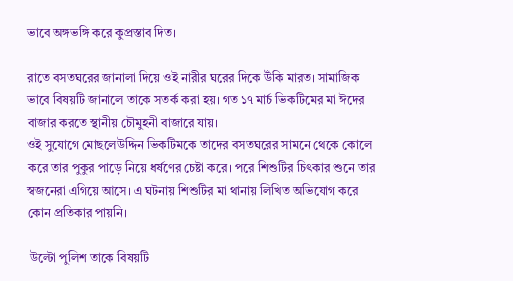ভাবে অঙ্গভঙ্গি করে কুপ্রস্তাব দিত।

রাতে বসতঘরের জানালা দিয়ে ওই নারীর ঘরের দিকে উঁকি মারত। সামাজিক ভাবে বিষয়টি জানালে তাকে সতর্ক করা হয়। গত ১৭ মার্চ ভিকটিমের মা ঈদের বাজার করতে স্থানীয় চৌমুহনী বাজারে যায়।
ওই সুযোগে মোছলেউদ্দিন ভিকটিমকে তাদের বসতঘরের সামনে থেকে কোলে করে তার পুকুর পাড়ে নিয়ে ধর্ষণের চেষ্টা করে। পরে শিশুটির চিৎকার শুনে তার স্বজনেরা এগিয়ে আসে। এ ঘটনায় শিশুটির মা থানায় লিখিত অভিযোগ করে কোন প্রতিকার পায়নি।

 উল্টো পুলিশ তাকে বিষয়টি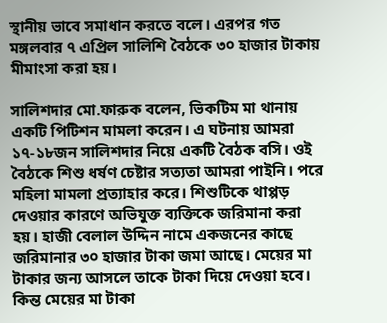স্থানীয় ভাবে সমাধান করতে বলে। এরপর গত মঙ্গলবার ৭ এপ্রিল সালিশি বৈঠকে ৩০ হাজার টাকায় মীমাংসা করা হয়।

সালিশদার মো.ফারুক বলেন, ভিকটিম মা থানায় একটি পিটিশন মামলা করেন। এ ঘটনায় আমরা ১৭-১৮জন সালিশদার নিয়ে একটি বৈঠক বসি। ওই বৈঠকে শিশু ধর্ষণ চেষ্টার সত্যতা আমরা পাইনি। পরে মহিলা মামলা প্রত্যাহার করে। শিশুটিকে থাপ্পড় দেওয়ার কারণে অভিযুক্ত ব্যক্তিকে জরিমানা করা হয়। হাজী বেলাল উদ্দিন নামে একজনের কাছে জরিমানার ৩০ হাজার টাকা জমা আছে। মেয়ের মা টাকার জন্য আসলে তাকে টাকা দিয়ে দেওয়া হবে। কিন্ত মেয়ের মা টাকা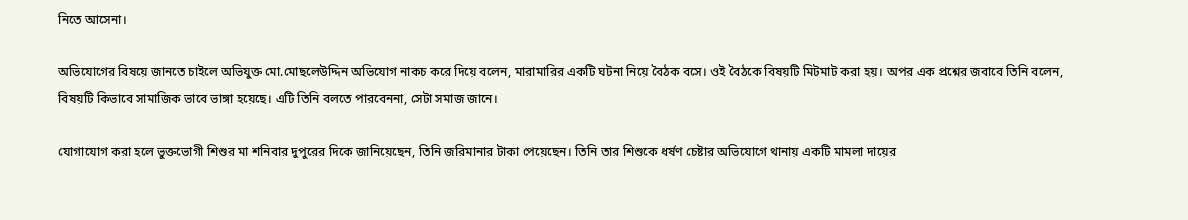নিতে আসেনা।

অভিযোগের বিষয়ে জানতে চাইলে অভিযুক্ত মো.মোছলেউদ্দিন অভিযোগ নাকচ করে দিয়ে বলেন, মারামারির একটি ঘটনা নিয়ে বৈঠক বসে। ওই বৈঠকে বিষয়টি মিটমাট করা হয়। অপর এক প্রশ্নের জবাবে তিনি বলেন, বিষয়টি কিভাবে সামাজিক ভাবে ভাঙ্গা হয়েছে। এটি তিনি বলতে পারবেননা, সেটা সমাজ জানে।

যোগাযোগ করা হলে ভুক্তভোগী শিশুর মা শনিবার দুপুরের দিকে জানিয়েছেন, তিনি জরিমানার টাকা পেয়েছেন। তিনি তার শিশুকে ধর্ষণ চেষ্টার অভিযোগে থানায় একটি মামলা দায়ের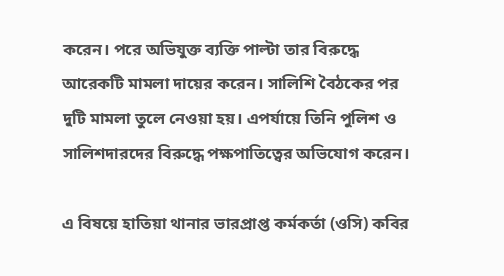করেন। পরে অভিযুক্ত ব্যক্তি পাল্টা তার বিরুদ্ধে আরেকটি মামলা দায়ের করেন। সালিশি বৈঠকের পর দুটি মামলা তুলে নেওয়া হয়। এপর্যায়ে তিনি পুলিশ ও সালিশদারদের বিরুদ্ধে পক্ষপাতিত্বের অভিযোগ করেন।

এ বিষয়ে হাতিয়া থানার ভারপ্রাপ্ত কর্মকর্তা (ওসি) কবির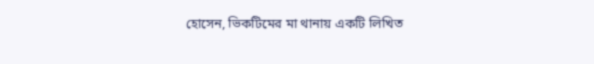হোসেন, ভিকটিমের মা থানায় একটি লিখিত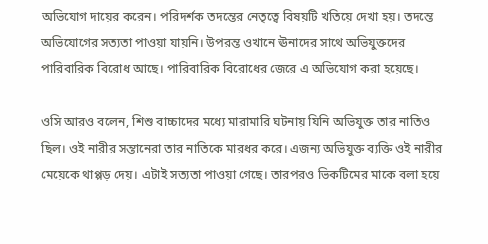অভিযোগ দায়ের করেন। পরিদর্শক তদন্তের নেতৃত্বে বিষয়টি খতিয়ে দেখা হয়। তদন্তে অভিযোগের সত্যতা পাওয়া যায়নি। উপরন্ত ওখানে ঊনাদের সাথে অভিযুক্তদের পারিবারিক বিরোধ আছে। পারিবারিক বিরোধের জেরে এ অভিযোগ করা হয়েছে।

ওসি আরও বলেন, শিশু বাচ্চাদের মধ্যে মারামারি ঘটনায় যিনি অভিযুক্ত তার নাতিও ছিল। ওই নারীর সন্তানেরা তার নাতিকে মারধর করে। এজন্য অভিযুক্ত ব্যক্তি ওই নারীর মেয়েকে থাপ্পড় দেয়। এটাই সত্যতা পাওয়া গেছে। তারপরও ভিকটিমের মাকে বলা হয়ে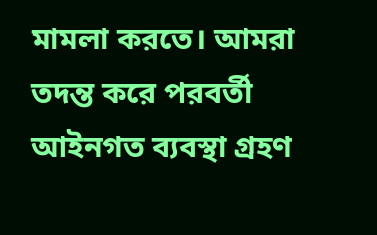মামলা করতে। আমরা তদন্ত করে পরবর্তী আইনগত ব্যবস্থা গ্রহণ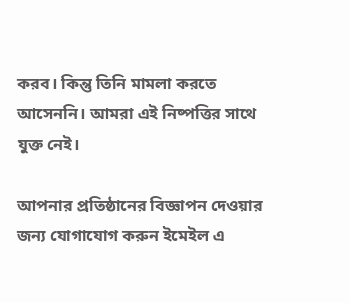করব। কিন্তু তিনি মামলা করতে আসেননি। আমরা এই নিষ্পত্তির সাথে যুক্ত নেই।

আপনার প্রতিষ্ঠানের বিজ্ঞাপন দেওয়ার জন্য যোগাযোগ করুন ইমেইল এ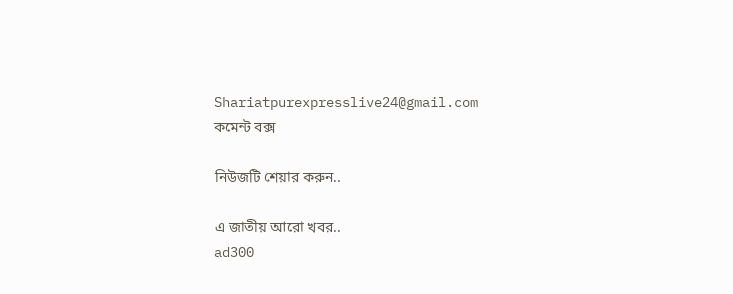Shariatpurexpresslive24@gmail.com
কমেন্ট বক্স

নিউজটি শেয়ার করুন..

এ জাতীয় আরো খবর..
ad300